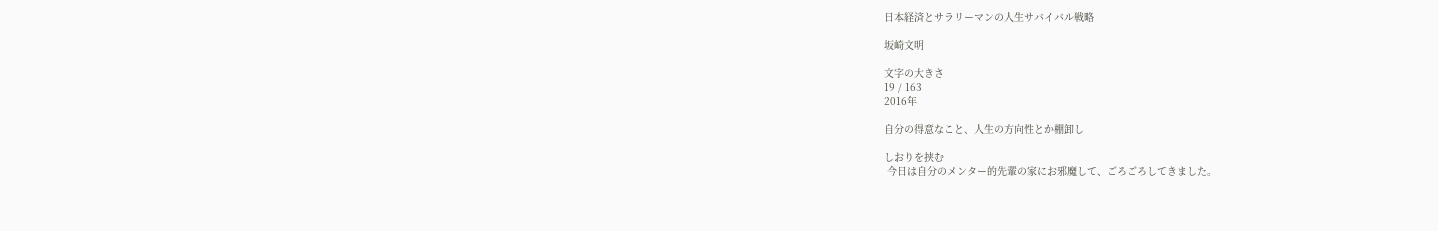日本経済とサラリーマンの人生サバイバル戦略

坂崎文明

文字の大きさ
19 / 163
2016年

自分の得意なこと、人生の方向性とか棚卸し

しおりを挟む
 今日は自分のメンター的先輩の家にお邪魔して、ごろごろしてきました。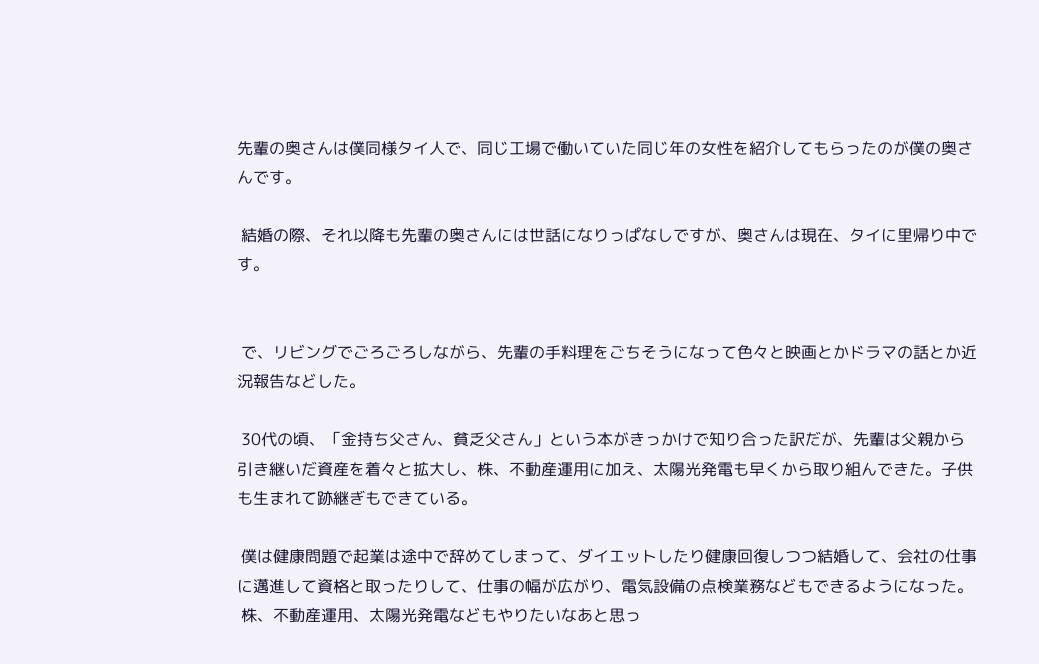先輩の奥さんは僕同様タイ人で、同じ工場で働いていた同じ年の女性を紹介してもらったのが僕の奥さんです。

 結婚の際、それ以降も先輩の奥さんには世話になりっぱなしですが、奥さんは現在、タイに里帰り中です。


 で、リビングでごろごろしながら、先輩の手料理をごちそうになって色々と映画とかドラマの話とか近況報告などした。

 30代の頃、「金持ち父さん、貧乏父さん」という本がきっかけで知り合った訳だが、先輩は父親から引き継いだ資産を着々と拡大し、株、不動産運用に加え、太陽光発電も早くから取り組んできた。子供も生まれて跡継ぎもできている。

 僕は健康問題で起業は途中で辞めてしまって、ダイエットしたり健康回復しつつ結婚して、会社の仕事に邁進して資格と取ったりして、仕事の幅が広がり、電気設備の点検業務などもできるようになった。
 株、不動産運用、太陽光発電などもやりたいなあと思っ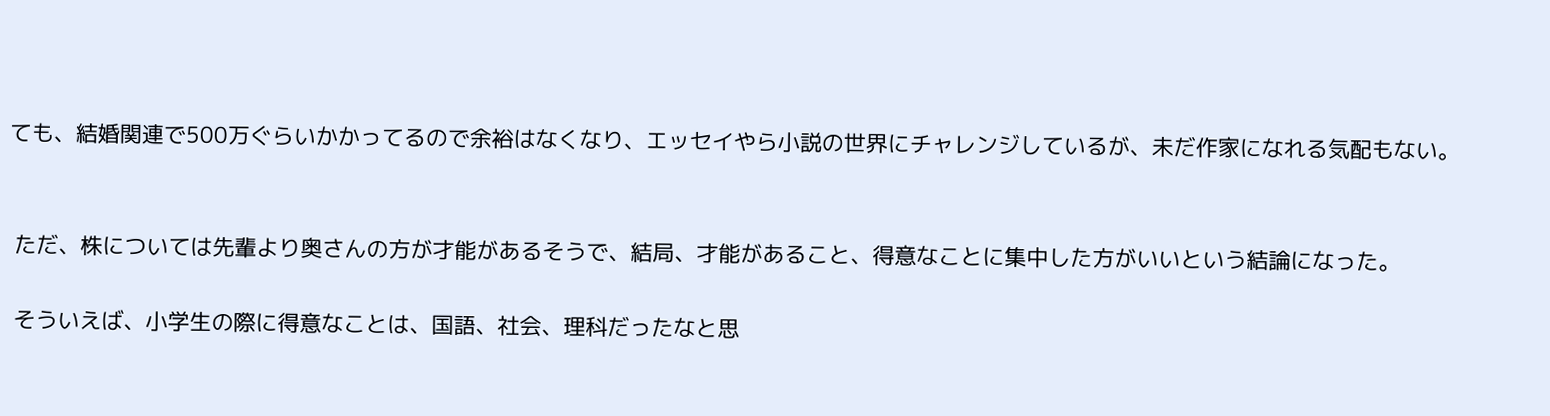ても、結婚関連で500万ぐらいかかってるので余裕はなくなり、エッセイやら小説の世界にチャレンジしているが、未だ作家になれる気配もない。


 ただ、株については先輩より奥さんの方が才能があるそうで、結局、才能があること、得意なことに集中した方がいいという結論になった。

 そういえば、小学生の際に得意なことは、国語、社会、理科だったなと思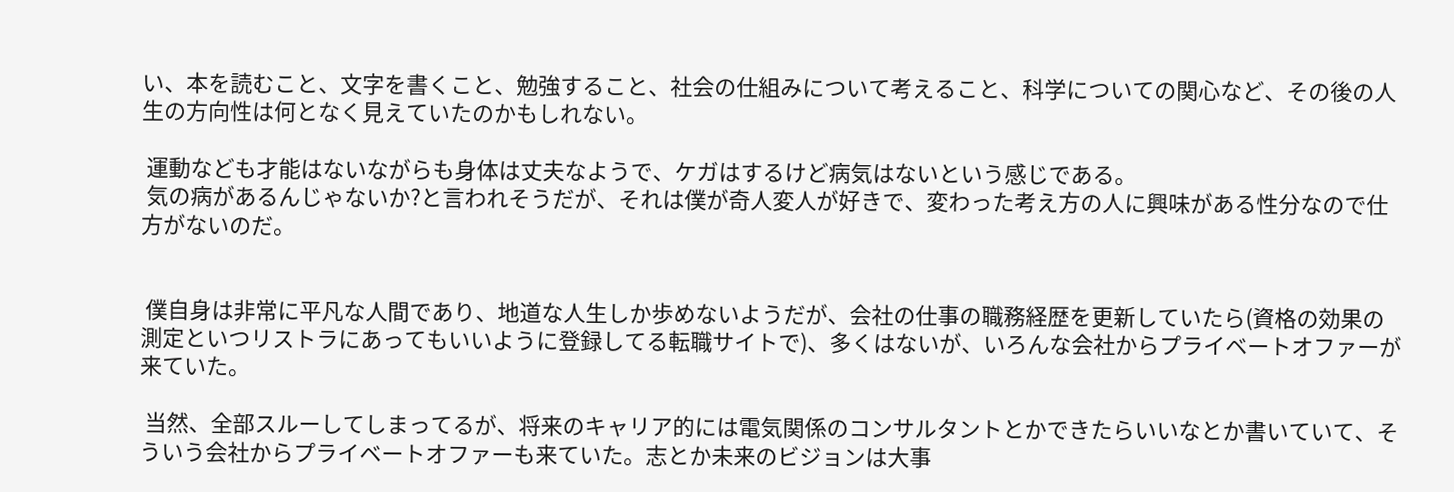い、本を読むこと、文字を書くこと、勉強すること、社会の仕組みについて考えること、科学についての関心など、その後の人生の方向性は何となく見えていたのかもしれない。

 運動なども才能はないながらも身体は丈夫なようで、ケガはするけど病気はないという感じである。
 気の病があるんじゃないか?と言われそうだが、それは僕が奇人変人が好きで、変わった考え方の人に興味がある性分なので仕方がないのだ。


 僕自身は非常に平凡な人間であり、地道な人生しか歩めないようだが、会社の仕事の職務経歴を更新していたら(資格の効果の測定といつリストラにあってもいいように登録してる転職サイトで)、多くはないが、いろんな会社からプライベートオファーが来ていた。

 当然、全部スルーしてしまってるが、将来のキャリア的には電気関係のコンサルタントとかできたらいいなとか書いていて、そういう会社からプライベートオファーも来ていた。志とか未来のビジョンは大事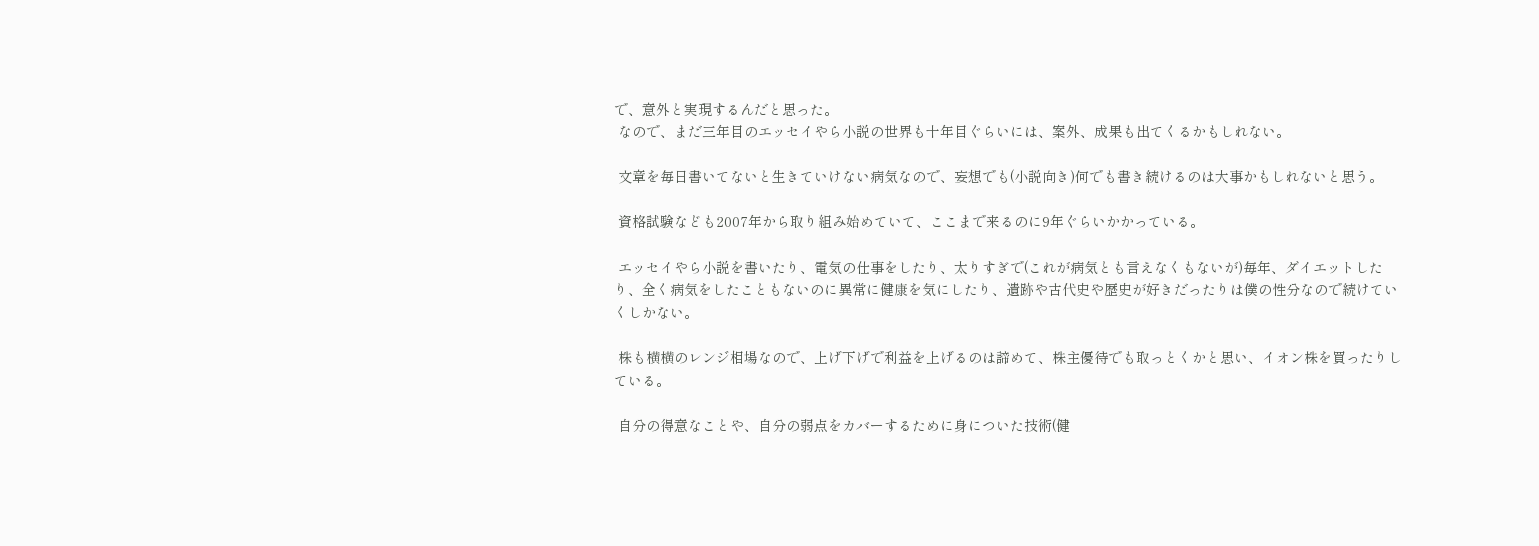で、意外と実現するんだと思った。
 なので、まだ三年目のエッセイやら小説の世界も十年目ぐらいには、案外、成果も出てくるかもしれない。

 文章を毎日書いてないと生きていけない病気なので、妄想でも(小説向き)何でも書き続けるのは大事かもしれないと思う。

 資格試験なども2007年から取り組み始めていて、ここまで来るのに9年ぐらいかかっている。

 エッセイやら小説を書いたり、電気の仕事をしたり、太りすぎで(これが病気とも言えなくもないが)毎年、ダイエットしたり、全く病気をしたこともないのに異常に健康を気にしたり、遺跡や古代史や歴史が好きだったりは僕の性分なので続けていくしかない。

 株も横横のレンジ相場なので、上げ下げで利益を上げるのは諦めて、株主優待でも取っとくかと思い、イオン株を買ったりしている。

 自分の得意なことや、自分の弱点をカバーするために身についた技術(健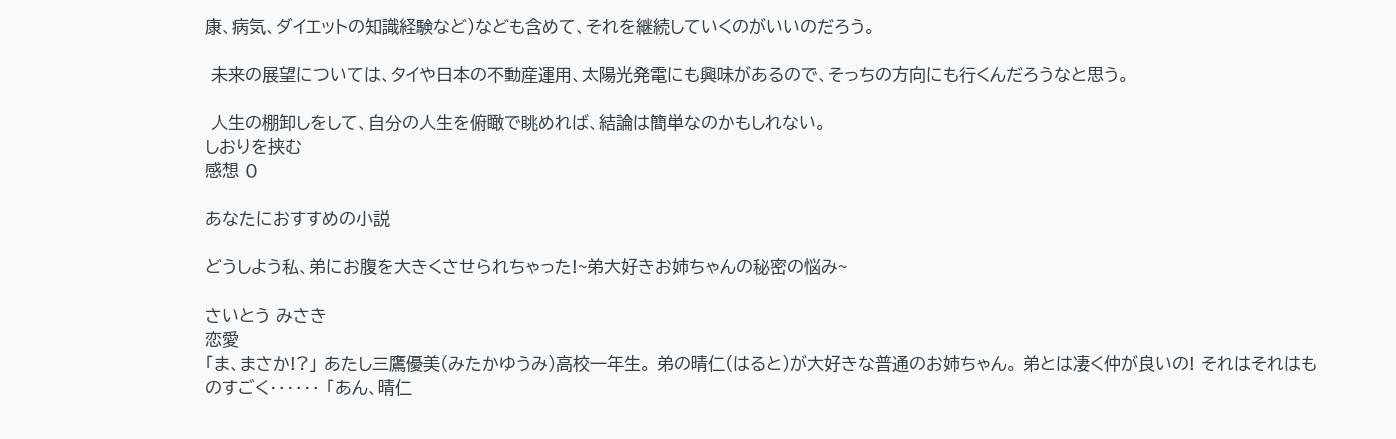康、病気、ダイエットの知識経験など)なども含めて、それを継続していくのがいいのだろう。

 未来の展望については、タイや日本の不動産運用、太陽光発電にも興味があるので、そっちの方向にも行くんだろうなと思う。

 人生の棚卸しをして、自分の人生を俯瞰で眺めれば、結論は簡単なのかもしれない。
しおりを挟む
感想 0

あなたにおすすめの小説

どうしよう私、弟にお腹を大きくさせられちゃった!~弟大好きお姉ちゃんの秘密の悩み~

さいとう みさき
恋愛
「ま、まさか!?」 あたし三鷹優美(みたかゆうみ)高校一年生。 弟の晴仁(はると)が大好きな普通のお姉ちゃん。 弟とは凄く仲が良いの! それはそれはものすごく‥‥‥ 「あん、晴仁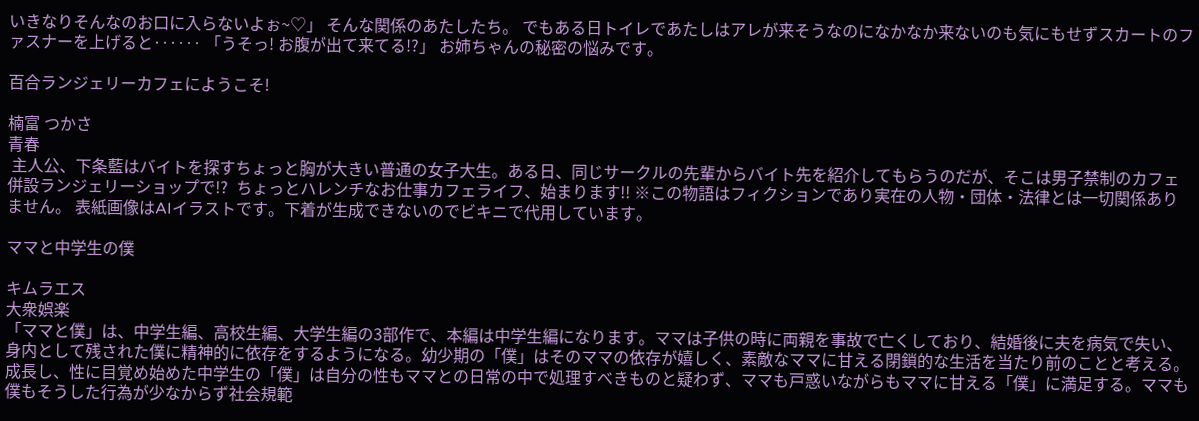いきなりそんなのお口に入らないよぉ~♡」 そんな関係のあたしたち。 でもある日トイレであたしはアレが来そうなのになかなか来ないのも気にもせずスカートのファスナーを上げると‥‥‥ 「うそっ! お腹が出て来てる!?」 お姉ちゃんの秘密の悩みです。

百合ランジェリーカフェにようこそ!

楠富 つかさ
青春
 主人公、下条藍はバイトを探すちょっと胸が大きい普通の女子大生。ある日、同じサークルの先輩からバイト先を紹介してもらうのだが、そこは男子禁制のカフェ併設ランジェリーショップで!?  ちょっとハレンチなお仕事カフェライフ、始まります!! ※この物語はフィクションであり実在の人物・団体・法律とは一切関係ありません。 表紙画像はAIイラストです。下着が生成できないのでビキニで代用しています。

ママと中学生の僕

キムラエス
大衆娯楽
「ママと僕」は、中学生編、高校生編、大学生編の3部作で、本編は中学生編になります。ママは子供の時に両親を事故で亡くしており、結婚後に夫を病気で失い、身内として残された僕に精神的に依存をするようになる。幼少期の「僕」はそのママの依存が嬉しく、素敵なママに甘える閉鎖的な生活を当たり前のことと考える。成長し、性に目覚め始めた中学生の「僕」は自分の性もママとの日常の中で処理すべきものと疑わず、ママも戸惑いながらもママに甘える「僕」に満足する。ママも僕もそうした行為が少なからず社会規範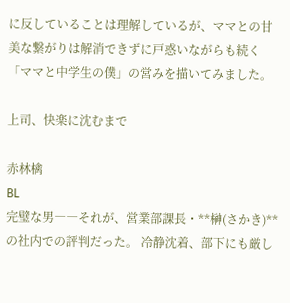に反していることは理解しているが、ママとの甘美な繋がりは解消できずに戸惑いながらも続く「ママと中学生の僕」の営みを描いてみました。

上司、快楽に沈むまで

赤林檎
BL
完璧な男――それが、営業部課長・**榊(さかき)**の社内での評判だった。 冷静沈着、部下にも厳し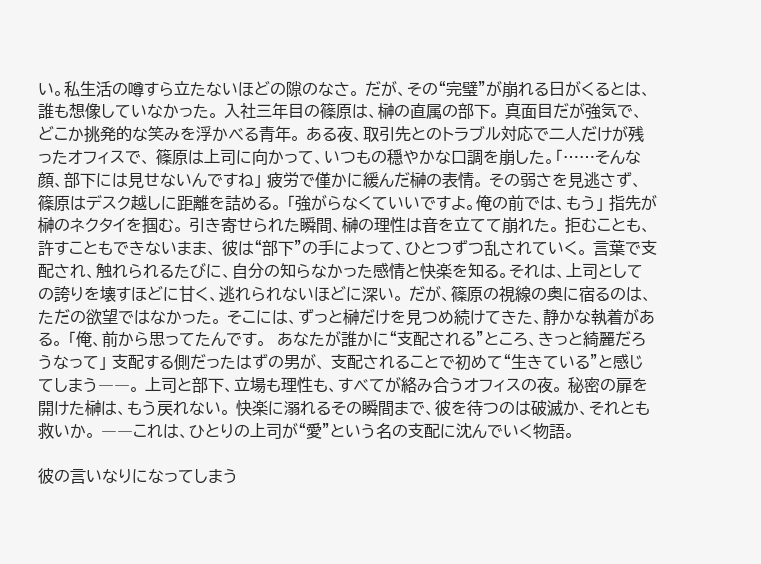い。私生活の噂すら立たないほどの隙のなさ。 だが、その“完璧”が崩れる日がくるとは、誰も想像していなかった。 入社三年目の篠原は、榊の直属の部下。 真面目だが強気で、どこか挑発的な笑みを浮かべる青年。 ある夜、取引先とのトラブル対応で二人だけが残ったオフィスで、 篠原は上司に向かって、いつもの穏やかな口調を崩した。「……そんな顔、部下には見せないんですね」 疲労で僅かに緩んだ榊の表情。 その弱さを見逃さず、篠原はデスク越しに距離を詰める。 「強がらなくていいですよ。俺の前では、もう」 指先が榊のネクタイを掴む。 引き寄せられた瞬間、榊の理性は音を立てて崩れた。 拒むことも、許すこともできないまま、 彼は“部下”の手によって、ひとつずつ乱されていく。 言葉で支配され、触れられるたびに、自分の知らなかった感情と快楽を知る。それは、上司としての誇りを壊すほどに甘く、逃れられないほどに深い。 だが、篠原の視線の奥に宿るのは、ただの欲望ではなかった。 そこには、ずっと榊だけを見つめ続けてきた、静かな執着がある。 「俺、前から思ってたんです。  あなたが誰かに“支配される”ところ、きっと綺麗だろうなって」 支配する側だったはずの男が、 支配されることで初めて“生きている”と感じてしまう――。 上司と部下、立場も理性も、すべてが絡み合うオフィスの夜。 秘密の扉を開けた榊は、もう戻れない。 快楽に溺れるその瞬間まで、彼を待つのは破滅か、それとも救いか。 ――これは、ひとりの上司が“愛”という名の支配に沈んでいく物語。

彼の言いなりになってしまう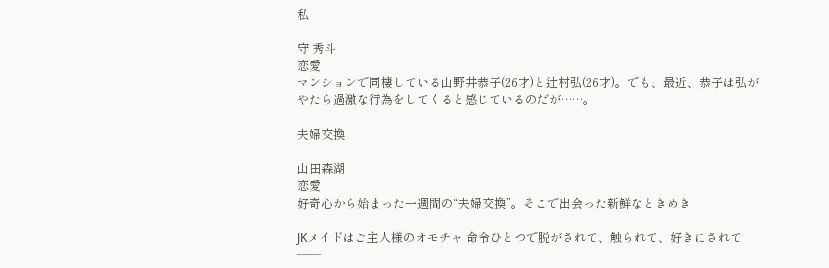私

守 秀斗
恋愛
マンションで同棲している山野井恭子(26才)と辻村弘(26才)。でも、最近、恭子は弘がやたら過激な行為をしてくると感じているのだが……。

夫婦交換

山田森湖
恋愛
好奇心から始まった一週間の“夫婦交換”。そこで出会った新鮮なときめき

JKメイドはご主人様のオモチャ 命令ひとつで脱がされて、触られて、好きにされて――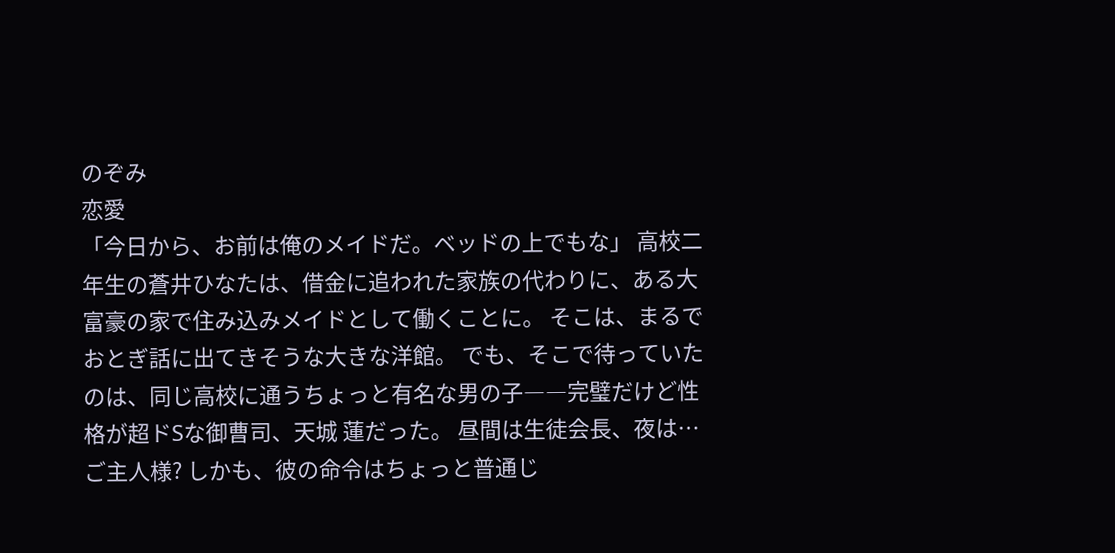のぞみ
恋愛
「今日から、お前は俺のメイドだ。ベッドの上でもな」 高校二年生の蒼井ひなたは、借金に追われた家族の代わりに、ある大富豪の家で住み込みメイドとして働くことに。 そこは、まるでおとぎ話に出てきそうな大きな洋館。 でも、そこで待っていたのは、同じ高校に通うちょっと有名な男の子――完璧だけど性格が超ドSな御曹司、天城 蓮だった。 昼間は生徒会長、夜は…ご主人様? しかも、彼の命令はちょっと普通じ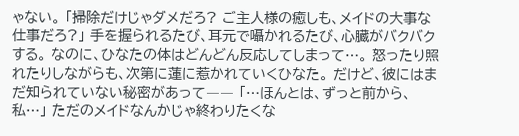ゃない。 「掃除だけじゃダメだろ? ご主人様の癒しも、メイドの大事な仕事だろ?」 手を握られるたび、耳元で囁かれるたび、心臓がバクバクする。 なのに、ひなたの体はどんどん反応してしまって…。 怒ったり照れたりしながらも、次第に蓮に惹かれていくひなた。 だけど、彼にはまだ知られていない秘密があって―― 「…ほんとは、ずっと前から、私…」 ただのメイドなんかじゃ終わりたくな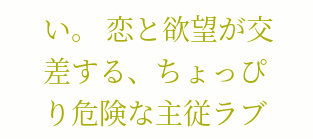い。 恋と欲望が交差する、ちょっぴり危険な主従ラブ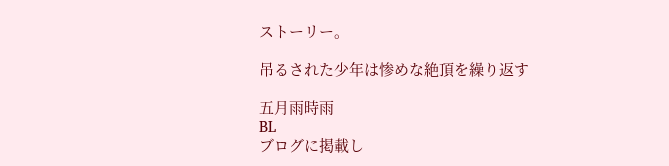ストーリー。

吊るされた少年は惨めな絶頂を繰り返す

五月雨時雨
BL
ブログに掲載し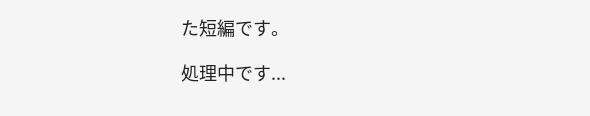た短編です。

処理中です...